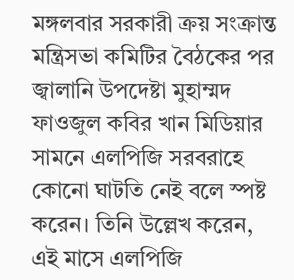মঙ্গলবার সরকারী ক্রয় সংক্রান্ত মন্ত্রিসভা কমিটির বৈঠকের পর জ্বালানি উপদেষ্টা মুহাম্মদ ফাওজুল কবির খান মিডিয়ার সামনে এলপিজি সরবরাহে কোনো ঘাটতি নেই বলে স্পষ্ট করেন। তিনি উল্লেখ করেন, এই মাসে এলপিজি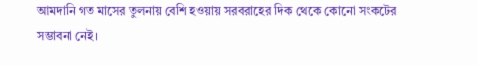আমদানি গত মাসের তুলনায় বেশি হওয়ায় সরবরাহের দিক থেকে কোনো সংকটের সম্ভাবনা নেই।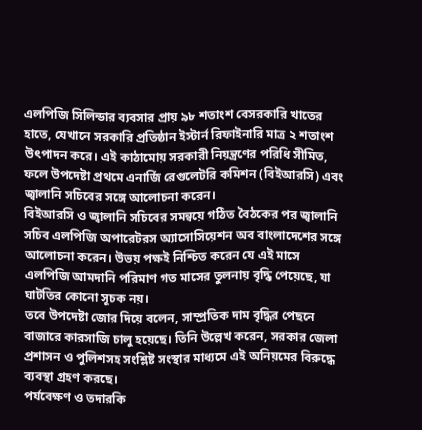এলপিজি সিলিন্ডার ব্যবসার প্রায় ৯৮ শতাংশ বেসরকারি খাতের হাতে, যেখানে সরকারি প্রতিষ্ঠান ইস্টার্ন রিফাইনারি মাত্র ২ শতাংশ উৎপাদন করে। এই কাঠামোয় সরকারী নিয়ন্ত্রণের পরিধি সীমিত, ফলে উপদেষ্টা প্রথমে এনার্জি রেগুলেটরি কমিশন (বিইআরসি) এবং জ্বালানি সচিবের সঙ্গে আলোচনা করেন।
বিইআরসি ও জ্বালানি সচিবের সমন্বয়ে গঠিত বৈঠকের পর জ্বালানি সচিব এলপিজি অপারেটরস অ্যাসোসিয়েশন অব বাংলাদেশের সঙ্গে আলোচনা করেন। উভয় পক্ষই নিশ্চিত করেন যে এই মাসে এলপিজি আমদানি পরিমাণ গত মাসের তুলনায় বৃদ্ধি পেয়েছে, যা ঘাটতির কোনো সূচক নয়।
তবে উপদেষ্টা জোর দিয়ে বলেন, সাম্প্রতিক দাম বৃদ্ধির পেছনে বাজারে কারসাজি চালু হয়েছে। তিনি উল্লেখ করেন, সরকার জেলা প্রশাসন ও পুলিশসহ সংশ্লিষ্ট সংস্থার মাধ্যমে এই অনিয়মের বিরুদ্ধে ব্যবস্থা গ্রহণ করছে।
পর্যবেক্ষণ ও তদারকি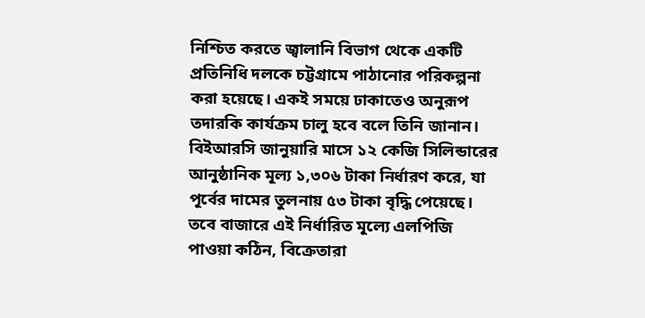নিশ্চিত করতে জ্বালানি বিভাগ থেকে একটি প্রতিনিধি দলকে চট্টগ্রামে পাঠানোর পরিকল্পনা করা হয়েছে। একই সময়ে ঢাকাতেও অনুরূপ তদারকি কার্যক্রম চালু হবে বলে তিনি জানান।
বিইআরসি জানুয়ারি মাসে ১২ কেজি সিলিন্ডারের আনুষ্ঠানিক মূল্য ১,৩০৬ টাকা নির্ধারণ করে, যা পূর্বের দামের তুলনায় ৫৩ টাকা বৃদ্ধি পেয়েছে। তবে বাজারে এই নির্ধারিত মূল্যে এলপিজি পাওয়া কঠিন, বিক্রেতারা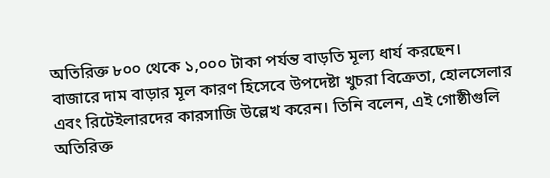অতিরিক্ত ৮০০ থেকে ১,০০০ টাকা পর্যন্ত বাড়তি মূল্য ধার্য করছেন।
বাজারে দাম বাড়ার মূল কারণ হিসেবে উপদেষ্টা খুচরা বিক্রেতা, হোলসেলার এবং রিটেইলারদের কারসাজি উল্লেখ করেন। তিনি বলেন, এই গোষ্ঠীগুলি অতিরিক্ত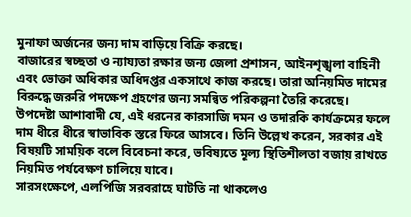মুনাফা অর্জনের জন্য দাম বাড়িয়ে বিক্রি করছে।
বাজারের স্বচ্ছতা ও ন্যায্যতা রক্ষার জন্য জেলা প্রশাসন, আইনশৃঙ্খলা বাহিনী এবং ভোক্তা অধিকার অধিদপ্তর একসাথে কাজ করছে। তারা অনিয়মিত দামের বিরুদ্ধে জরুরি পদক্ষেপ গ্রহণের জন্য সমন্বিত পরিকল্পনা তৈরি করেছে।
উপদেষ্টা আশাবাদী যে, এই ধরনের কারসাজি দমন ও তদারকি কার্যক্রমের ফলে দাম ধীরে ধীরে স্বাভাবিক স্তরে ফিরে আসবে। তিনি উল্লেখ করেন, সরকার এই বিষয়টি সাময়িক বলে বিবেচনা করে, ভবিষ্যতে মূল্য স্থিতিশীলতা বজায় রাখতে নিয়মিত পর্যবেক্ষণ চালিয়ে যাবে।
সারসংক্ষেপে, এলপিজি সরবরাহে ঘাটতি না থাকলেও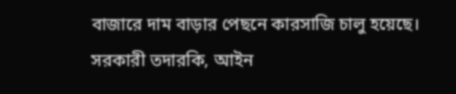বাজারে দাম বাড়ার পেছনে কারসাজি চালু হয়েছে। সরকারী তদারকি, আইন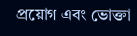প্রয়োগ এবং ভোক্তা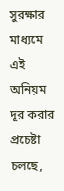সুরক্ষার মাধ্যমে এই অনিয়ম দূর করার প্রচেষ্টা চলছে,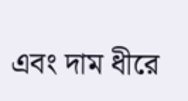এবং দাম ধীরে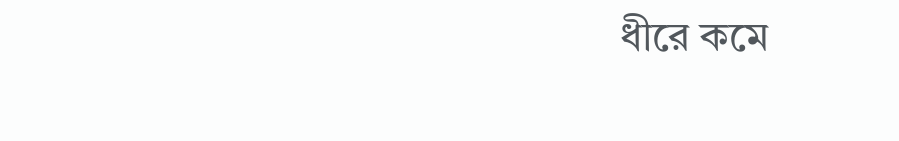ধীরে কমে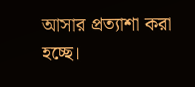আসার প্রত্যাশা করা হচ্ছে।